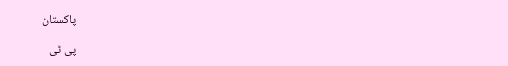پاکستان

پی ٹی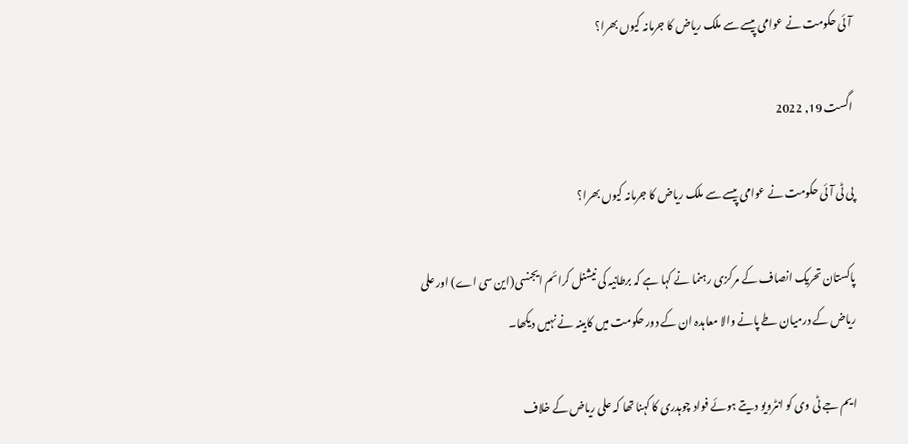آئی حکومت نے عوامی پیسے سے ملک ریاض کا جرمانہ کیوں بھرا؟

اگست 19, 2022

پی ٹی آئی حکومت نے عوامی پیسے سے ملک ریاض کا جرمانہ کیوں بھرا؟

پاکستان تحریک انصاف کے مرکزی رہنما نے کہا ہے کہ برطانیہ کی نیشنل کرائم ایجنسی(این سی اے) اور علی ریاض کے درمیان طے پانے والا معاہدہ ان کے دور حکومت میں کابینہ نے نہیں دیکھا۔

ایم جے ٹی وی کو انٹرویو دیتے ہوئے فواد چوہدری کا کہنا تھا کہ علی ریاض کے خلاف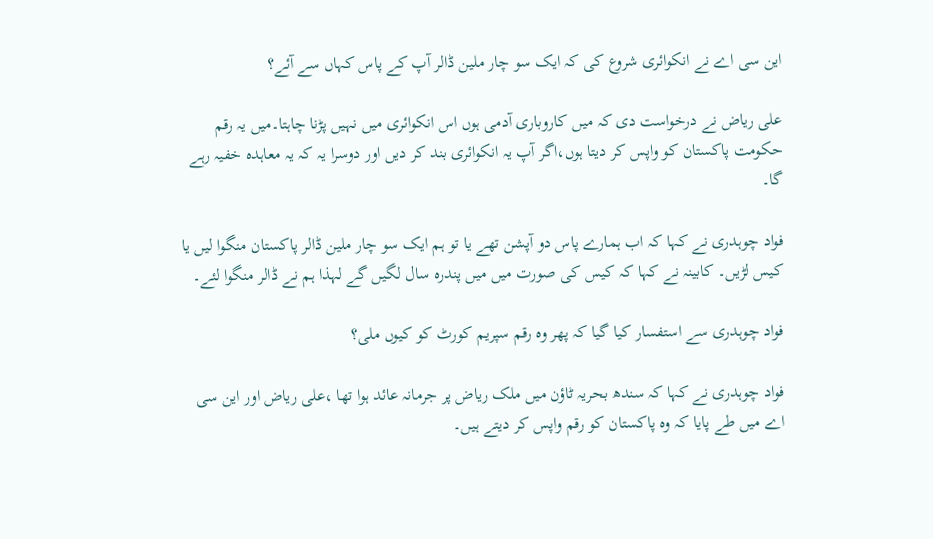این سی اے نے انکوائری شروع کی کہ ایک سو چار ملین ڈالر آپ کے پاس کہاں سے آئے؟

علی ریاض نے درخواست دی کہ میں کاروباری آدمی ہوں اس انکوائری میں نہیں پڑنا چاہتا۔میں یہ رقم حکومت پاکستان کو واپس کر دیتا ہوں،اگر آپ یہ انکوائری بند کر دیں اور دوسرا یہ کہ یہ معاہدہ خفیہ رہے گا۔

فواد چوہدری نے کہا کہ اب ہمارے پاس دو آپشن تھے یا تو ہم ایک سو چار ملین ڈالر پاکستان منگوا لیں یا کیس لڑیں۔ کابینہ نے کہا کہ کیس کی صورت میں میں پندرہ سال لگیں گے لہذا ہم نے ڈالر منگوا لئے۔

فواد چوہدری سے استفسار کیا گیا کہ پھر وہ رقم سپریم کورٹ کو کیوں ملی؟

فواد چوہدری نے کہا کہ سندھ بحریہ ٹاؤن میں ملک ریاض پر جرمانہ عائد ہوا تھا ،علی ریاض اور این سی اے میں طے پایا کہ وہ پاکستان کو رقم واپس کر دیتے ہیں۔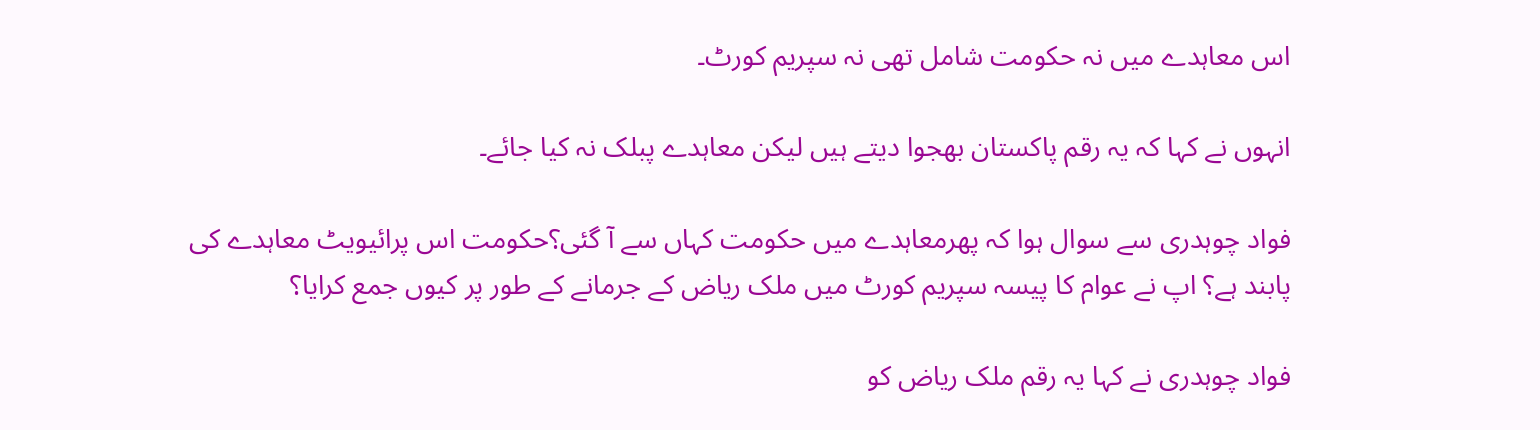اس معاہدے میں نہ حکومت شامل تھی نہ سپریم کورٹ۔

انہوں نے کہا کہ یہ رقم پاکستان بھجوا دیتے ہیں لیکن معاہدے پبلک نہ کیا جائے۔

فواد چوہدری سے سوال ہوا کہ پھرمعاہدے میں حکومت کہاں سے آ گئی؟حکومت اس پرائیویٹ معاہدے کی پابند ہے؟ اپ نے عوام کا پیسہ سپریم کورٹ میں ملک ریاض کے جرمانے کے طور پر کیوں جمع کرایا؟

فواد چوہدری نے کہا یہ رقم ملک ریاض کو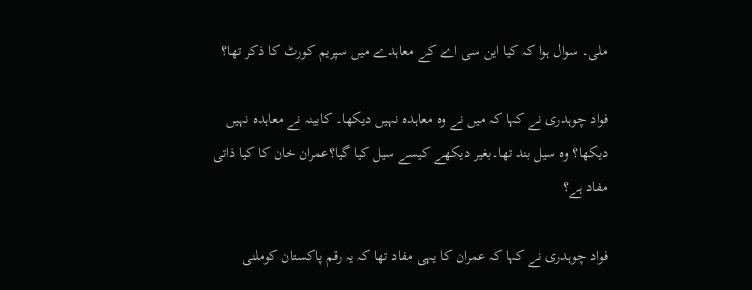ملی۔ سوال ہوا کہ کیا این سی اے کے معاہدے میں سپریم کورٹ کا ذکر تھا؟

فواد چوہدری نے کہا کہ میں نے وہ معاہدہ نہیں دیکھا۔ کابینہ نے معاہدہ نہیں دیکھا؟ وہ سیل بند تھا۔بغیر دیکھے کیسے سیل کیا گیا؟عمران خان کا کیا ذاتی مفاد ہے؟

فواد چوہدری نے کہا کہ عمران کا یہی مفاد تھا کہ یہ رقم پاکستان کوملنی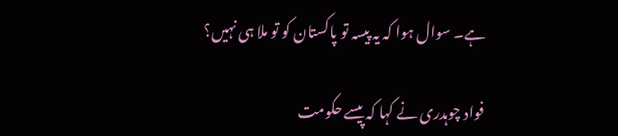ہے۔ سوال ہوا کہ یہ پیسہ تو پاکستان کو تو ملا ہی نہیں؟

فواد چوہدری نے کہا کہ پیسے حکومت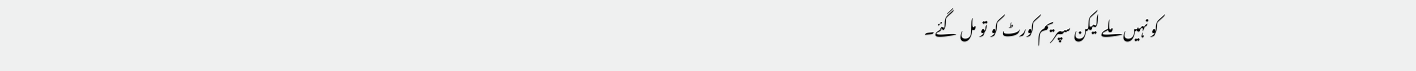کو نہیں ملے لیکن سپریم کورٹ کو تو مل گئے۔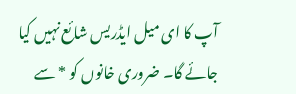آپ کا ای میل ایڈریس شائع نہیں کیا جائے گا۔ ضروری خانوں کو * سے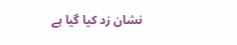نشان زد کیا گیا ہے